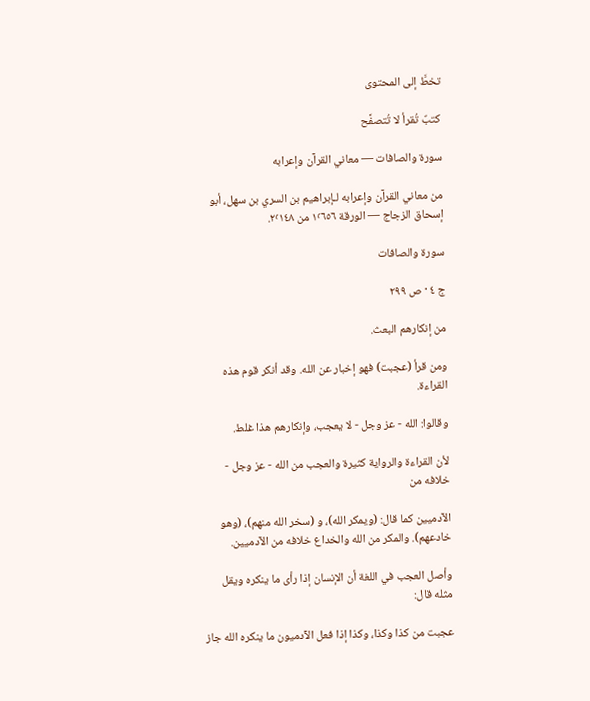تخطَّ إلى المحتوى

كتبٌ تُقرأ لا تُتصفَّح

سورة والصافات — معاني القرآن وإعرابه

من معاني القرآن وإعرابه لـإبراهيم بن السري بن سهل، أبو إسحاق الزجاج — الورقة ١٬٦٥٦ من ٢٬١٤٨.

سورة والصافات

ج ٤ · ص ٢٩٩

من إنكارهم البعث.

ومن قرأ (عجبت) فهو إخبار عن الله. وقد أنكر قوم هذه القراءة.

وقالوا: الله - عز وجل - لا يعجب، وإنكارهم هذا غلط.

لأن القراءة والرواية كثيرة والعجب من الله - عز وجل - خلافه من

الآدميين كما قال: (ويمكر الله)، و (سخر الله منهم)، (وهو خادعهم). والمكر من الله والخداع خلافه من الآدميين.

وأصل العجب في اللغة أن الإنسان إذا رأى ما ينكره ويقل مثله قال:

عجبت من كذا وكذا، وكذا إذا فعل الآدميون ما ينكره الله جاز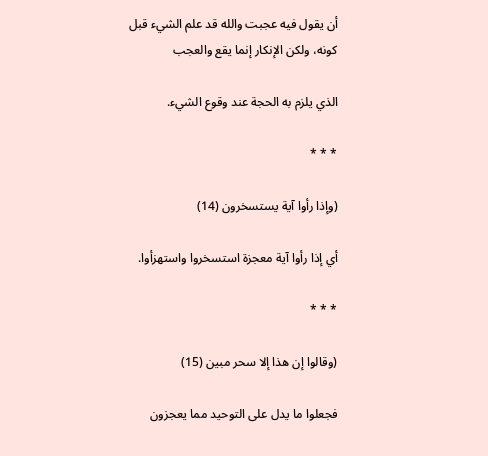أن يقول فيه عجبت والله قد علم الشيء قبل كونه، ولكن الإنكار إنما يقع والعجب

الذي يلزم به الحجة عند وقوع الشيء.

* * *

(وإذا رأوا آية يستسخرون (14)

أي إذا رأوا آية معجزة استسخروا واستهزأوا.

* * *

(وقالوا إن هذا إلا سحر مبين (15)

فجعلوا ما يدل على التوحيد مما يعجزون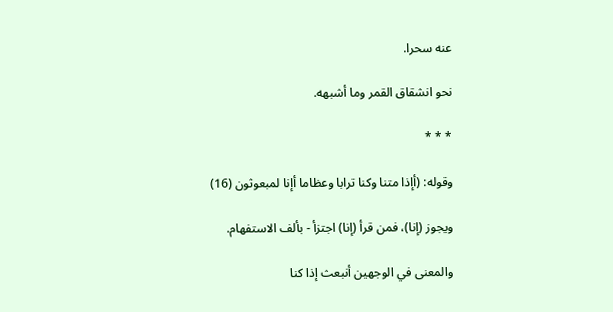عنه سحرا.

نحو انشقاق القمر وما أشبهه.

* * *

وقوله: (أإذا متنا وكنا ترابا وعظاما أإنا لمبعوثون (16)

ويجوز (إنا)، فمن قرأ (إنا) اجتزأ - بألف الاستفهام.

والمعنى في الوجهين أنبعث إذا كنا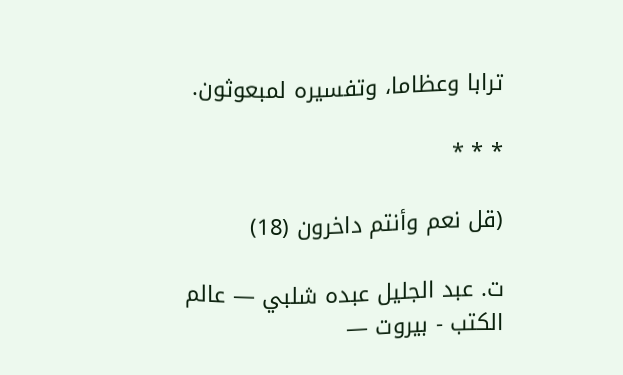ترابا وعظاما، وتفسيره لمبعوثون.

* * *

(قل نعم وأنتم داخرون (18)

ت. عبد الجليل عبده شلبي — عالم الكتب - بيروت —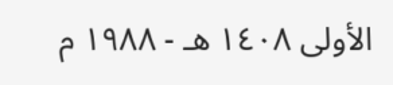الأولى ١٤٠٨ هـ - ١٩٨٨ م